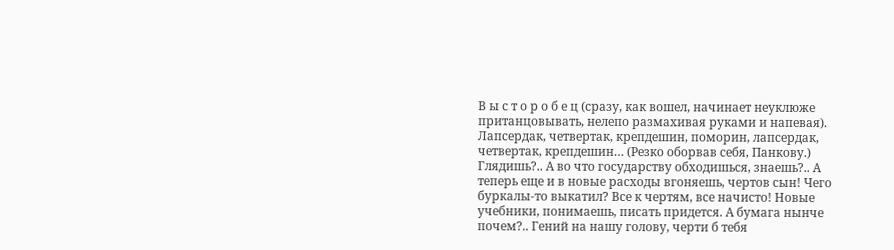В ы с т о р о б е ц (сразу, как вошел, начинает неуклюже пританцовывать, нелепо размахивая руками и напевая). Лапсердак, четвертак, крепдешин, поморин, лапсердак, четвертак, крепдешин… (Резко оборвав себя, Панкову.) Глядишь?.. А во что государству обходишься, знаешь?.. А теперь еще и в новые расходы вгоняешь, чертов сын! Чего буркалы-то выкатил? Все к чертям, все начисто! Новые учебники, понимаешь, писать придется. А бумага нынче почем?.. Гений на нашу голову, черти б тебя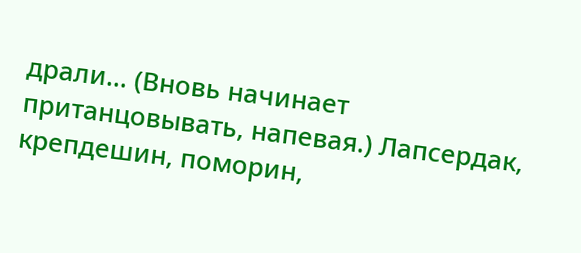драли… (Вновь начинает пританцовывать, напевая.) Лапсердак, крепдешин, поморин,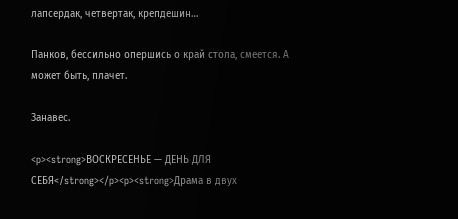лапсердак, четвертак, крепдешин…

Панков, бессильно опершись о край стола, смеется. А может быть, плачет.

Занавес.

<p><strong>ВОСКРЕСЕНЬЕ — ДЕНЬ ДЛЯ СЕБЯ</strong></p><p><strong>Драма в двух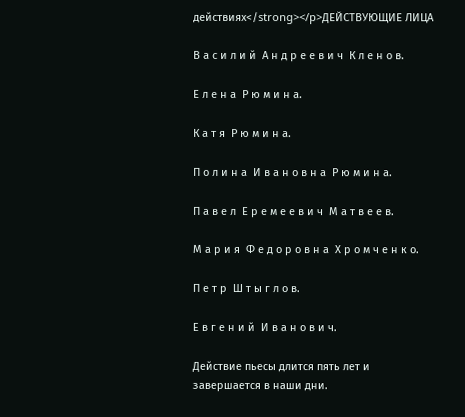действиях</strong></p>ДЕЙСТВУЮЩИЕ ЛИЦА

В а с и л и й  А н д р е е в и ч  К л е н о в.

Е л е н а  Р ю м и н а.

К а т я  Р ю м и н а.

П о л и н а  И в а н о в н а  Р ю м и н а.

П а в е л  Е р е м е е в и ч  М а т в е е в.

М а р и я  Ф е д о р о в н а  Х р о м ч е н к о.

П е т р  Ш т ы г л о в.

Е в г е н и й  И в а н о в и ч.

Действие пьесы длится пять лет и завершается в наши дни.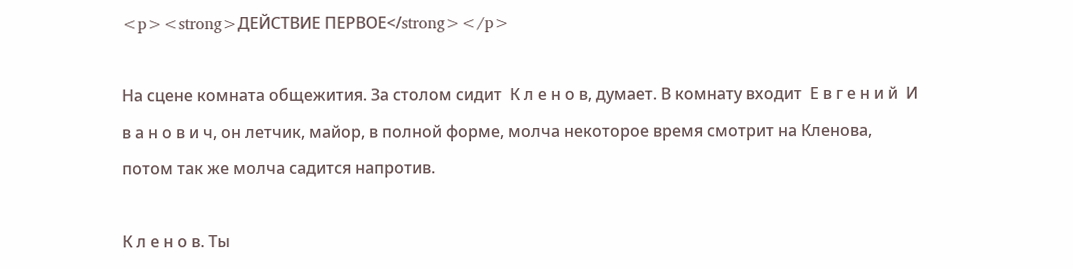<p><strong>ДЕЙСТВИЕ ПЕРВОЕ</strong></p>

На сцене комната общежития. За столом сидит  К л е н о в, думает. В комнату входит  Е в г е н и й  И в а н о в и ч, он летчик, майор, в полной форме, молча некоторое время смотрит на Кленова, потом так же молча садится напротив.

К л е н о в. Ты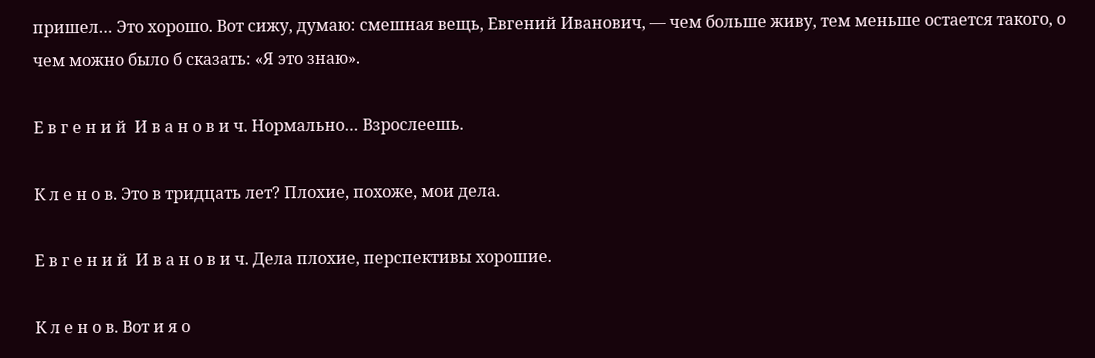пришел… Это хорошо. Вот сижу, думаю: смешная вещь, Евгений Иванович, — чем больше живу, тем меньше остается такого, о чем можно было б сказать: «Я это знаю».

Е в г е н и й  И в а н о в и ч. Нормально… Взрослеешь.

К л е н о в. Это в тридцать лет? Плохие, похоже, мои дела.

Е в г е н и й  И в а н о в и ч. Дела плохие, перспективы хорошие.

К л е н о в. Вот и я о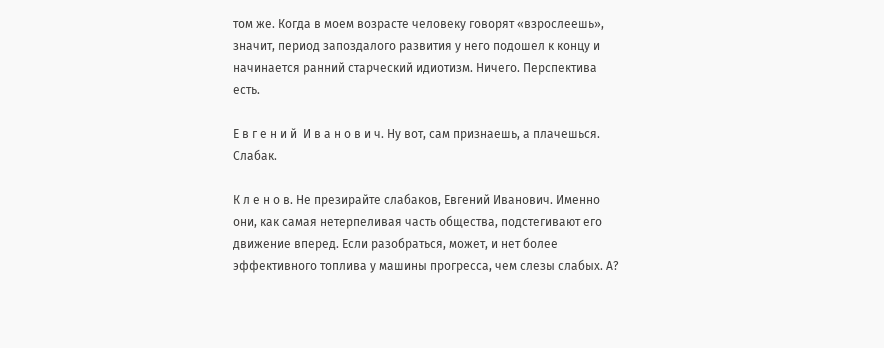том же. Когда в моем возрасте человеку говорят «взрослеешь», значит, период запоздалого развития у него подошел к концу и начинается ранний старческий идиотизм. Ничего. Перспектива есть.

Е в г е н и й  И в а н о в и ч. Ну вот, сам признаешь, а плачешься. Слабак.

К л е н о в. Не презирайте слабаков, Евгений Иванович. Именно они, как самая нетерпеливая часть общества, подстегивают его движение вперед. Если разобраться, может, и нет более эффективного топлива у машины прогресса, чем слезы слабых. А?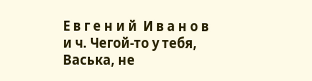Е в г е н и й  И в а н о в и ч. Чегой-то у тебя, Васька, не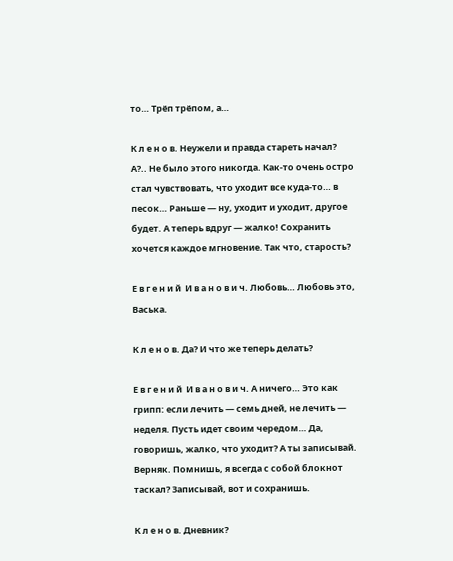то… Трёп трёпом, а…

К л е н о в. Неужели и правда стареть начал? А?.. Не было этого никогда. Как-то очень остро стал чувствовать, что уходит все куда-то… в песок… Раньше — ну, уходит и уходит, другое будет. А теперь вдруг — жалко! Сохранить хочется каждое мгновение. Так что, старость?

Е в г е н и й  И в а н о в и ч. Любовь… Любовь это, Васька.

К л е н о в. Да? И что же теперь делать?

Е в г е н и й  И в а н о в и ч. А ничего… Это как грипп: если лечить — семь дней, не лечить — неделя. Пусть идет своим чередом… Да, говоришь, жалко, что уходит? А ты записывай. Верняк. Помнишь, я всегда с собой блокнот таскал? Записывай, вот и сохранишь.

К л е н о в. Дневник?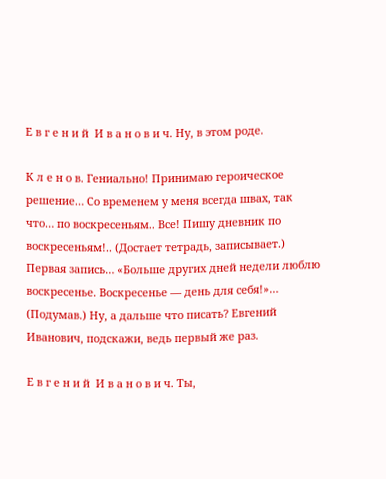Е в г е н и й  И в а н о в и ч. Ну, в этом роде.

К л е н о в. Гениально! Принимаю героическое решение… Со временем у меня всегда швах, так что… по воскресеньям.. Все! Пишу дневник по воскресеньям!.. (Достает тетрадь, записывает.) Первая запись… «Больше других дней недели люблю воскресенье. Воскресенье — день для себя!»… (Подумав.) Ну, а дальше что писать? Евгений Иванович, подскажи, ведь первый же раз.

Е в г е н и й  И в а н о в и ч. Ты,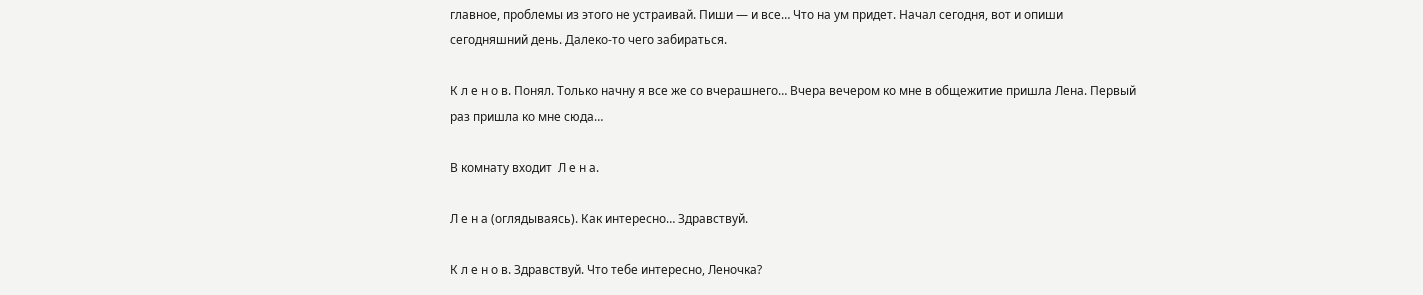главное, проблемы из этого не устраивай. Пиши — и все… Что на ум придет. Начал сегодня, вот и опиши сегодняшний день. Далеко-то чего забираться.

К л е н о в. Понял. Только начну я все же со вчерашнего… Вчера вечером ко мне в общежитие пришла Лена. Первый раз пришла ко мне сюда…

В комнату входит  Л е н а.

Л е н а (оглядываясь). Как интересно… Здравствуй.

К л е н о в. Здравствуй. Что тебе интересно, Леночка?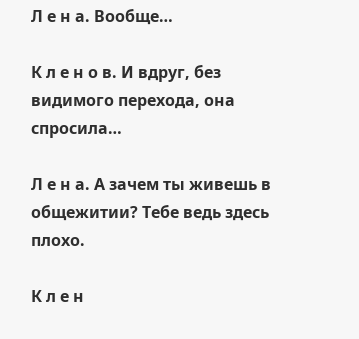Л е н а. Вообще…

К л е н о в. И вдруг, без видимого перехода, она спросила…

Л е н а. А зачем ты живешь в общежитии? Тебе ведь здесь плохо.

К л е н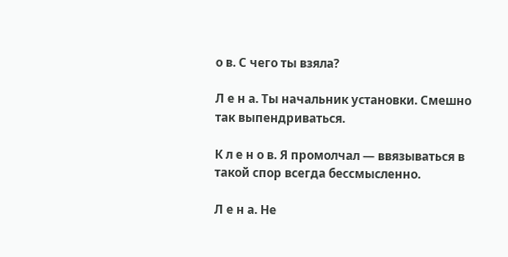о в. С чего ты взяла?

Л е н а. Ты начальник установки. Смешно так выпендриваться.

К л е н о в. Я промолчал — ввязываться в такой спор всегда бессмысленно.

Л е н а. Не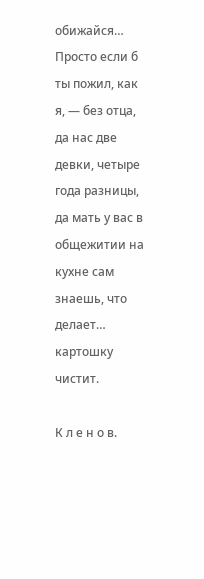обижайся… Просто если б ты пожил, как я, — без отца, да нас две девки, четыре года разницы, да мать у вас в общежитии на кухне сам знаешь, что делает… картошку чистит.

К л е н о в.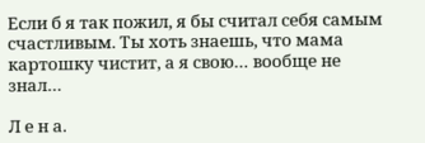Если б я так пожил, я бы считал себя самым счастливым. Ты хоть знаешь, что мама картошку чистит, а я свою… вообще не знал…

Л е н а.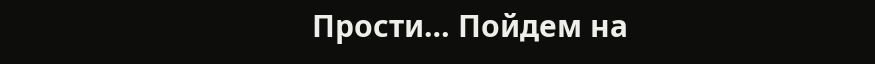Прости… Пойдем на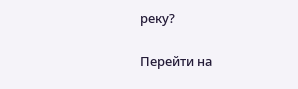реку?

Перейти на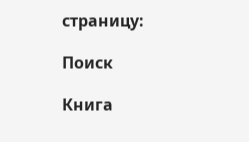страницу:

Поиск

Книга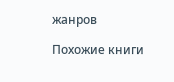жанров

Похожие книги